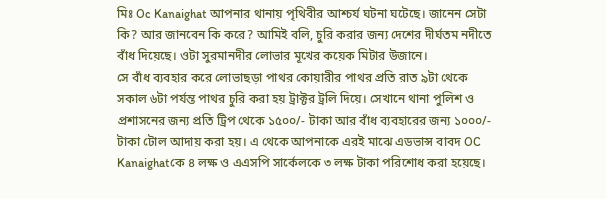মিঃ Oc Kanaighat আপনার থানায় পৃথিবীর আশ্চর্য ঘটনা ঘটেছে। জানেন সেটা কি? আর জানবেন কি করে? আমিই বলি, চুরি করার জন্য দেশের দীর্ঘতম নদীতে বাঁধ দিয়েছে। ওটা সুরমানদীর লোভার মূখের কয়েক মিটার উজানে।
সে বাঁধ ব্যবহার করে লোভাছড়া পাথর কোয়ারীর পাথর প্রতি রাত ৯টা থেকে সকাল ৬টা পর্যন্ত পাথর চুরি করা হয় ট্রাক্টর ট্রলি দিয়ে। সেখানে থানা পুলিশ ও প্রশাসনের জন্য প্রতি ট্রিপ থেকে ১৫০০/- টাকা আর বাঁধ ব্যবহারের জন্য ১০০০/- টাকা টোল আদায় করা হয়। এ থেকে আপনাকে এরই মাঝে এডভান্স বাবদ OC Kanaighatকে ৪ লক্ষ ও এএসপি সার্কেলকে ৩ লক্ষ টাকা পরিশোধ করা হয়েছে।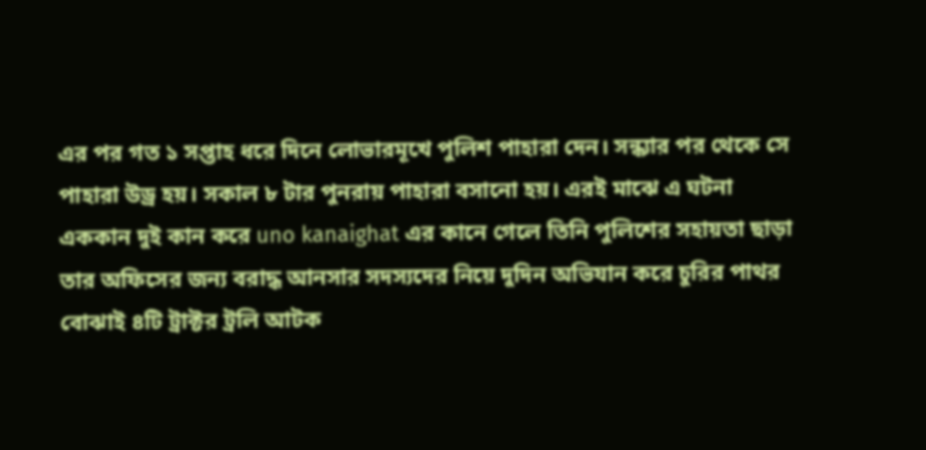এর পর গত ১ সপ্তাহ ধরে দিনে লোভারমূখে পুলিশ পাহারা দেন। সন্ধ্যার পর থেকে সে পাহারা উড্র হয়। সকাল ৮ টার পুনরায় পাহারা বসানো হয়। এরই মাঝে এ ঘটনা এককান দুই কান করে uno kanaighat এর কানে গেলে তিনি পুলিশের সহায়তা ছাড়া তার অফিসের জন্য বরাদ্ধ আনসার সদস্যদের নিয়ে দুদিন অভিযান করে চুরির পাথর বোঝাই ৪টি ট্রাক্টর ট্রলি আটক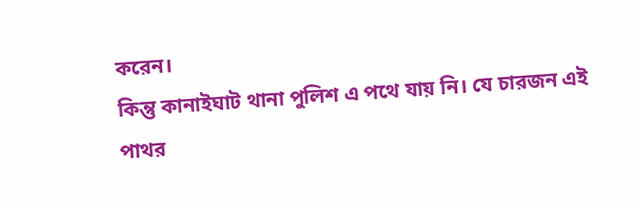করেন।
কিন্তু কানাইঘাট থানা পুলিশ এ পথে যায় নি। যে চারজন এই পাথর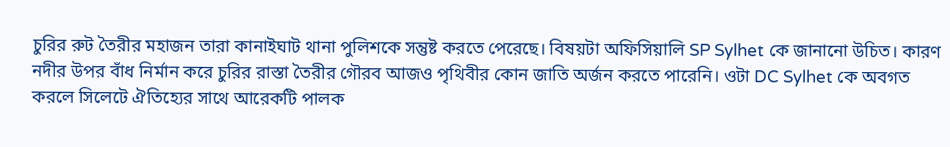চুরির রুট তৈরীর মহাজন তারা কানাইঘাট থানা পুলিশকে সন্তুষ্ট করতে পেরেছে। বিষয়টা অফিসিয়ালি SP Sylhet কে জানানো উচিত। কারণ নদীর উপর বাঁধ নির্মান করে চুরির রাস্তা তৈরীর গৌরব আজও পৃথিবীর কোন জাতি অর্জন করতে পারেনি। ওটা DC Sylhet কে অবগত করলে সিলেটে ঐতিহ্যের সাথে আরেকটি পালক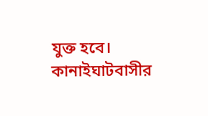যুক্ত হবে। কানাইঘাটবাসীর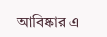আবিষ্কার এ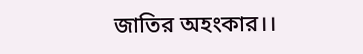জাতির অহংকার।।